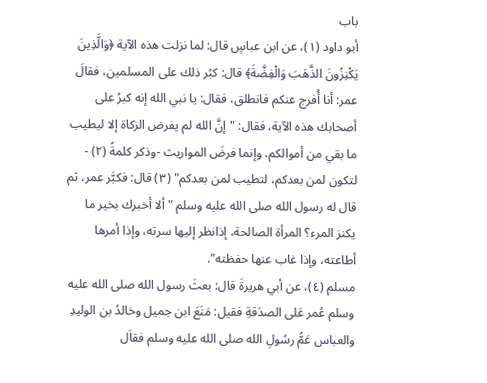باب
أبو داود (١)، عن ابن عباسٍ قال: لما نزلت هذه الآية ﴿وَالَّذِينَ يَكْنِزُونَ الذَّهَبَ وَالْفِضَّةَ﴾ قال: كبُر ذلك على المسلمين، فقالَ عمر: أنا أُفرج عنكم فانطلق، فقال: يا نبي الله إنه كبرُ على أصحابك هذه الآية، فقال: "إنَّ الله لم يفرض الزكاة إلا ليطيب ما بقي من أموالكم، وإنما فرضَ المواريث -وذكر كلمةً (٢) - لتكون لمن بعدكم، لتطيب لمن بعدكم" (٣) قال: فكبَّر عمر، ثم قال له رسول الله صلى الله عليه وسلم "ألا أخبرك بخير ما يكنز المرء؟ المرأة الصالحة، إذانظر إليها سرته، وإذا أمرها أطاعته، وإذا غاب عنها حفظته".
مسلم (٤)، عن أبي هريرةَ قال: بعثَ رسول الله صلى الله عليه وسلم عُمر عَلى الصدَقةِ فقيل: مَنَعَ ابن جميل وخالدُ بن الوليدِ والعباس عَمُّ رسُولِ الله صلى الله عليه وسلم فقاَل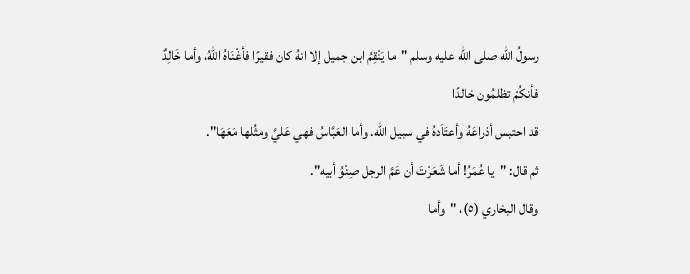رسولُ الله صلى الله عليه وسلم "ما يَنْقِمُ ابن جميل إلا انهُ كان فقيرًا فأغْنَاهُ اللهُ، وأما خَالِدٌ فأنكُمْ تظلمُون خالدًا
قد احتبس أذراعَهُ وأعتَاَدهُ في سبيل الله. وأما العَبَّاسُ فهي عَليَّ ومثُلها مَعَهَا".
ثم قال: "يا عُمَرُ! أما شَعَرْتَ أن عَمَّ الرجل صِنْوُ أبيه".
وقال البخاري (٥)، "وأما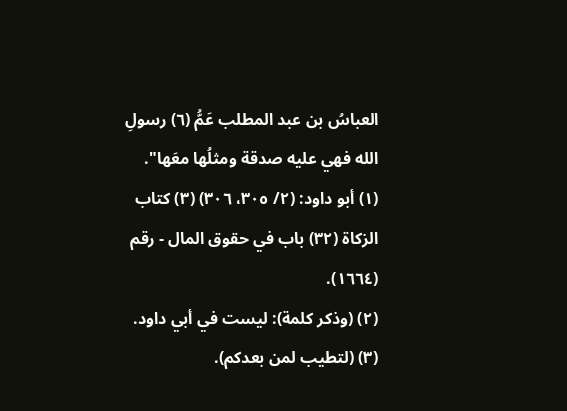العباسُ بن عبد المطلب عَمُّ (٦) رسولِ الله فهي عليه صدقة ومثلُها معَها".
(١) أبو داود: (٢/ ٣٠٥، ٣٠٦) (٣) كتاب الزكاة (٣٢) باب في حقوق المال - رقم (١٦٦٤).
(٢) (وذكر كلمة): ليست في أبي داود.
(٣) (لتطيب لمن بعدكم).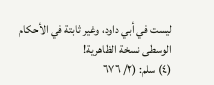ليست في أبي داود، وغير ثابتة في الأحكام الوسطى نسخة الظاهرية!
(٤) سلم: (٢/ ٦٧٦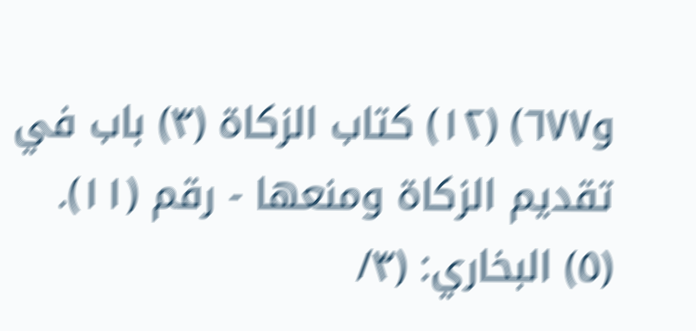و٦٧٧) (١٢) كتاب الزكاة (٣) باب في تقديم الزكاة ومنعها - رقم (١١).
(٥) البخاري: (٣/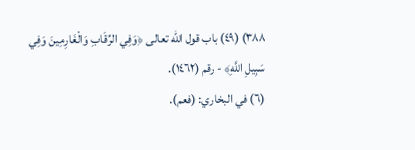٣٨٨) (٤٩) باب قول الله تعالى ﴿وَفِي الرِّقَابِ وَالْغَارِمِينَ وَفِي سَبِيلِ اللَّهِ﴾ - رقم (١٤٦٢).
(٦) في البخاري: (فعم).